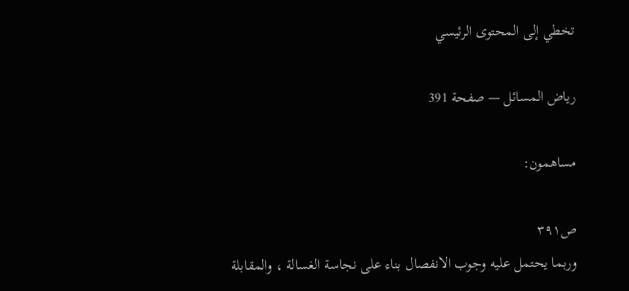تخطي إلى المحتوى الرئيسي

رياض المسائل — صفحة 391

مساهمون:

ص٣٩١
وربما يحتمل عليه وجوب الانفصال بناء على نجاسة الغسالة ، والمقابلة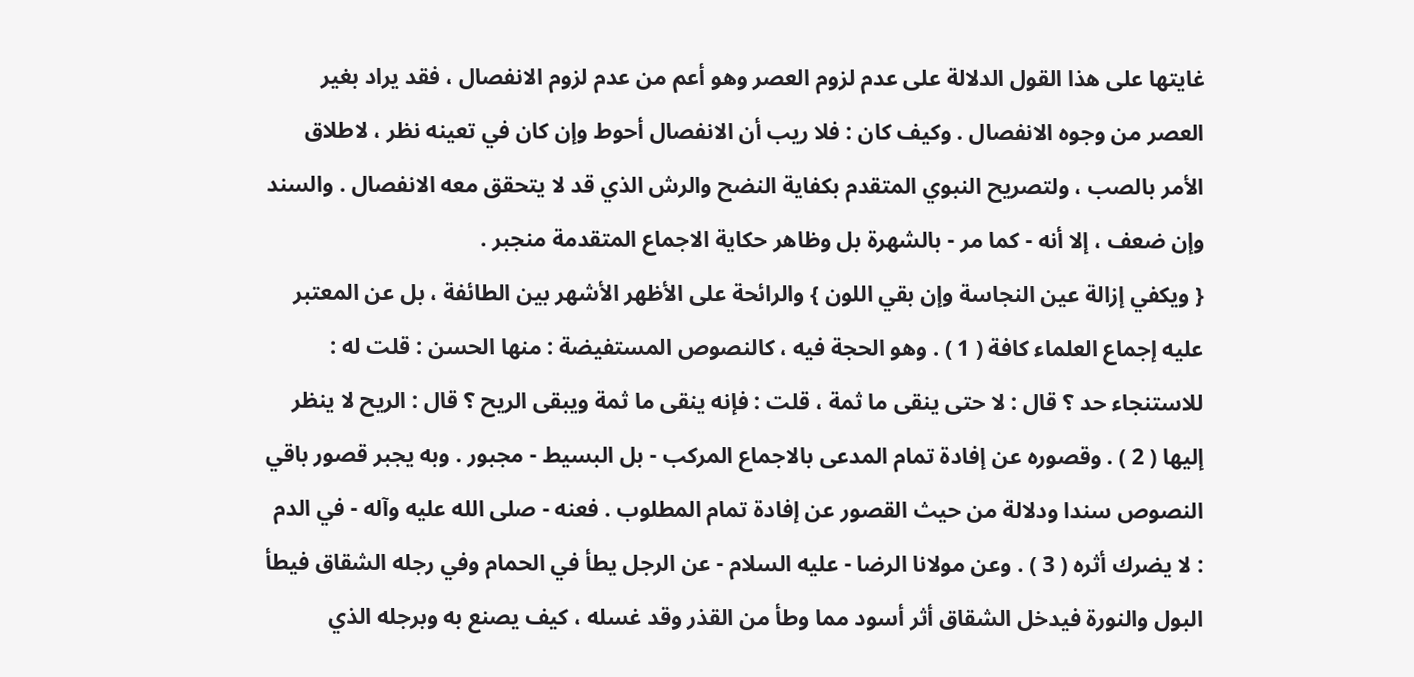غايتها على هذا القول الدلالة على عدم لزوم العصر وهو أعم من عدم لزوم الانفصال ، فقد يراد بغير العصر من وجوه الانفصال . وكيف كان : فلا ريب أن الانفصال أحوط وإن كان في تعينه نظر ، لاطلاق الأمر بالصب ، ولتصريح النبوي المتقدم بكفاية النضح والرش الذي قد لا يتحقق معه الانفصال . والسند وإن ضعف ، إلا أنه - كما مر - بالشهرة بل وظاهر حكاية الاجماع المتقدمة منجبر .
{ ويكفي إزالة عين النجاسة وإن بقي اللون } والرائحة على الأظهر الأشهر بين الطائفة ، بل عن المعتبر عليه إجماع العلماء كافة ( 1 ) . وهو الحجة فيه ، كالنصوص المستفيضة : منها الحسن : قلت له : للاستنجاء حد ؟ قال : لا حتى ينقى ما ثمة ، قلت : فإنه ينقى ما ثمة ويبقى الريح ؟ قال : الريح لا ينظر إليها ( 2 ) . وقصوره عن إفادة تمام المدعى بالاجماع المركب - بل البسيط - مجبور . وبه يجبر قصور باقي النصوص سندا ودلالة من حيث القصور عن إفادة تمام المطلوب . فعنه - صلى الله عليه وآله - في الدم : لا يضرك أثره ( 3 ) . وعن مولانا الرضا - عليه السلام - عن الرجل يطأ في الحمام وفي رجله الشقاق فيطأ البول والنورة فيدخل الشقاق أثر أسود مما وطأ من القذر وقد غسله ، كيف يصنع به وبرجله الذي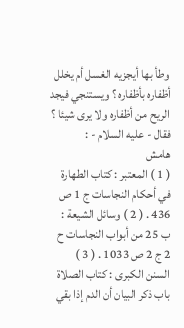وطأ بها أيجزيه الغسل أم يخلل أظفاره بأظفاره ؟ ويستنجي فيجد الريح من أظفاره ولا يرى شيئا ؟ فقال - عليه السلام - :
هامش
( 1 ) المعتبر : كتاب الطهارة في أحكام النجاسات ج 1 ص 436 . ( 2 ) وسائل الشيعة : ب 25 من أبواب النجاسات ح 2 ج 2 ص 1033 . ( 3 ) السنن الكبرى : كتاب الصلاة باب ذكر البيان أن الدم إذا بقي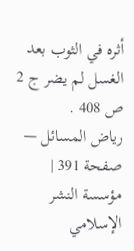أثره في الثوب بعد الغسل لم يضر ج 2 ص 408 .
رياض المسائل — صفحة 391 | مؤسسة النشر الإسلامي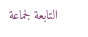التابعة لجماعة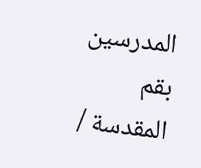المدرسين بقم المقدسة /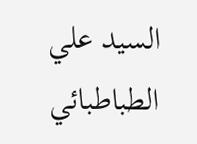السيد علي الطباطبائي